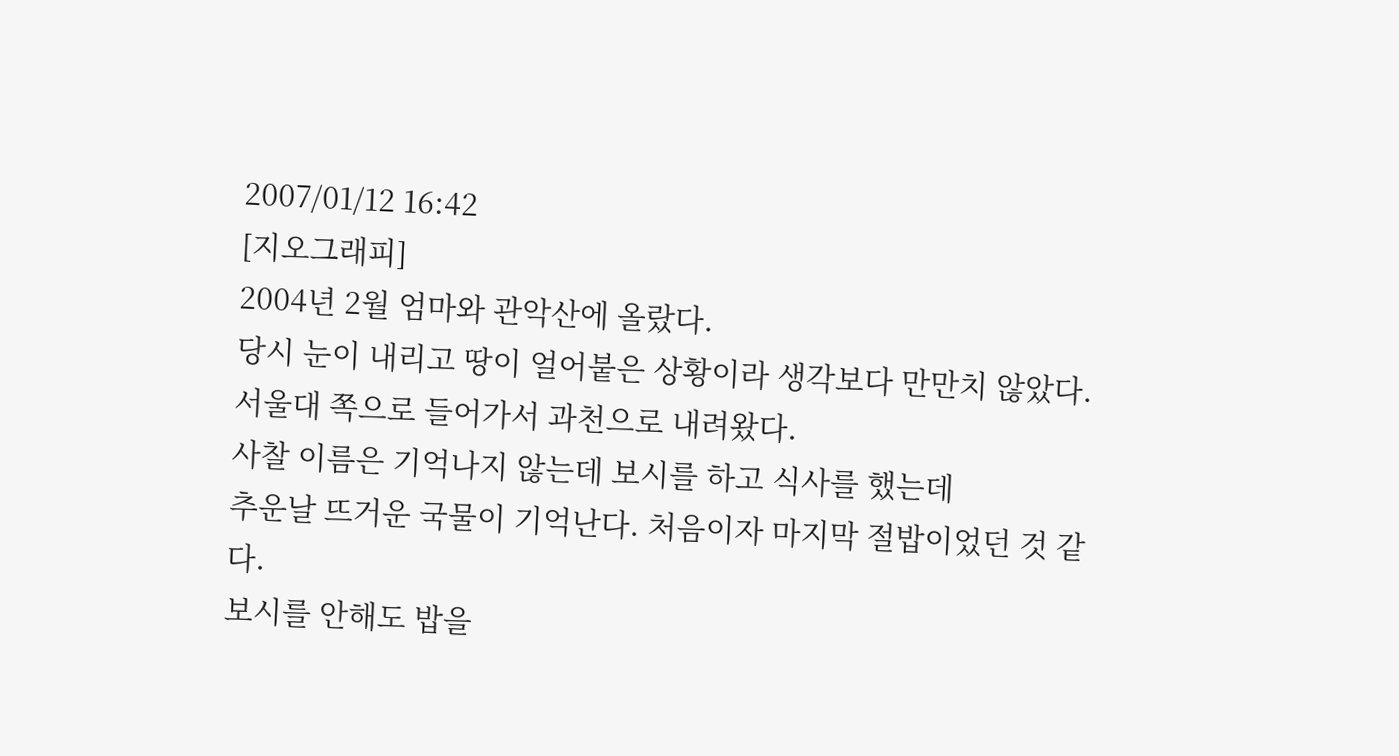2007/01/12 16:42
[지오그래피]
2004년 2월 엄마와 관악산에 올랐다.
당시 눈이 내리고 땅이 얼어붙은 상황이라 생각보다 만만치 않았다.
서울대 쪽으로 들어가서 과천으로 내려왔다.
사찰 이름은 기억나지 않는데 보시를 하고 식사를 했는데
추운날 뜨거운 국물이 기억난다. 처음이자 마지막 절밥이었던 것 같다.
보시를 안해도 밥을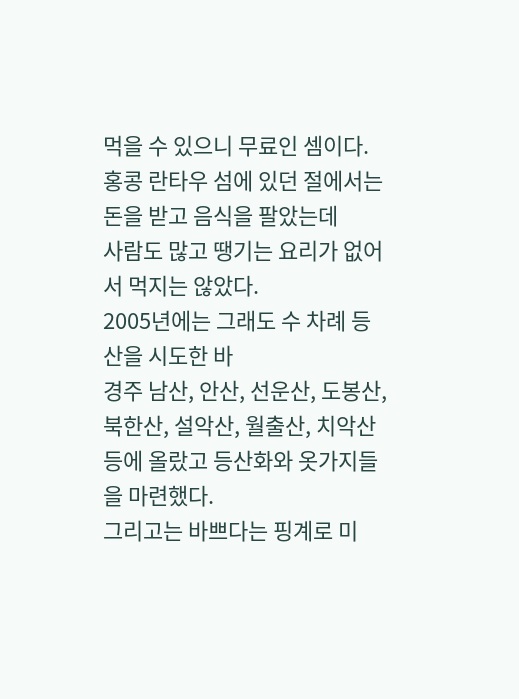먹을 수 있으니 무료인 셈이다.
홍콩 란타우 섬에 있던 절에서는 돈을 받고 음식을 팔았는데
사람도 많고 땡기는 요리가 없어서 먹지는 않았다.
2005년에는 그래도 수 차례 등산을 시도한 바
경주 남산, 안산, 선운산, 도봉산, 북한산, 설악산, 월출산, 치악산 등에 올랐고 등산화와 옷가지들을 마련했다.
그리고는 바쁘다는 핑계로 미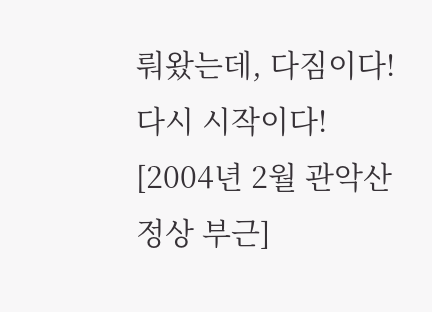뤄왔는데, 다짐이다! 다시 시작이다!
[2004년 2월 관악산 정상 부근]